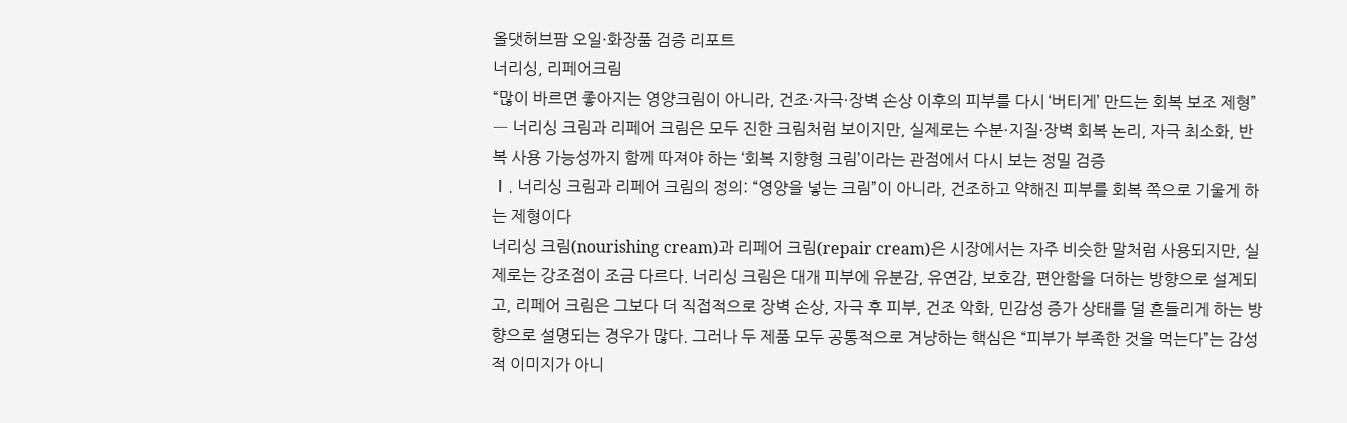올댓허브팜 오일·화장품 검증 리포트
너리싱, 리페어크림
“많이 바르면 좋아지는 영양크림이 아니라, 건조·자극·장벽 손상 이후의 피부를 다시 ‘버티게’ 만드는 회복 보조 제형”
― 너리싱 크림과 리페어 크림은 모두 진한 크림처럼 보이지만, 실제로는 수분·지질·장벽 회복 논리, 자극 최소화, 반복 사용 가능성까지 함께 따져야 하는 ‘회복 지향형 크림’이라는 관점에서 다시 보는 정밀 검증
Ⅰ. 너리싱 크림과 리페어 크림의 정의: “영양을 넣는 크림”이 아니라, 건조하고 약해진 피부를 회복 쪽으로 기울게 하는 제형이다
너리싱 크림(nourishing cream)과 리페어 크림(repair cream)은 시장에서는 자주 비슷한 말처럼 사용되지만, 실제로는 강조점이 조금 다르다. 너리싱 크림은 대개 피부에 유분감, 유연감, 보호감, 편안함을 더하는 방향으로 설계되고, 리페어 크림은 그보다 더 직접적으로 장벽 손상, 자극 후 피부, 건조 악화, 민감성 증가 상태를 덜 흔들리게 하는 방향으로 설명되는 경우가 많다. 그러나 두 제품 모두 공통적으로 겨냥하는 핵심은 “피부가 부족한 것을 먹는다”는 감성적 이미지가 아니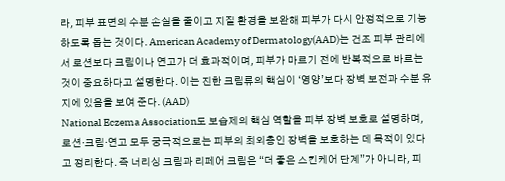라, 피부 표면의 수분 손실을 줄이고 지질 환경을 보완해 피부가 다시 안정적으로 기능하도록 돕는 것이다. American Academy of Dermatology(AAD)는 건조 피부 관리에서 로션보다 크림이나 연고가 더 효과적이며, 피부가 마르기 전에 반복적으로 바르는 것이 중요하다고 설명한다. 이는 진한 크림류의 핵심이 ‘영양’보다 장벽 보전과 수분 유지에 있음을 보여 준다. (AAD)
National Eczema Association도 보습제의 핵심 역할을 피부 장벽 보호로 설명하며, 로션·크림·연고 모두 궁극적으로는 피부의 최외층인 장벽을 보호하는 데 목적이 있다고 정리한다. 즉 너리싱 크림과 리페어 크림은 “더 좋은 스킨케어 단계”가 아니라, 피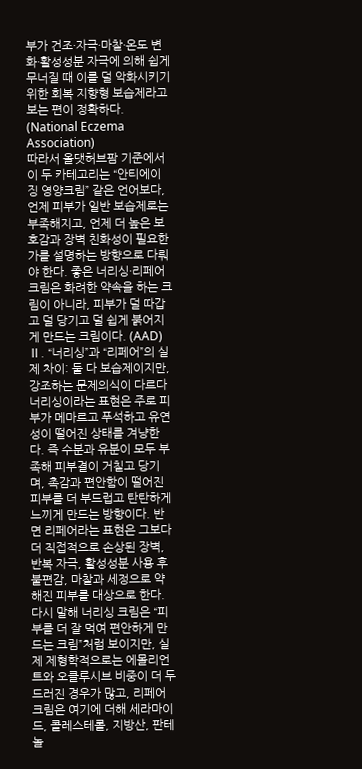부가 건조·자극·마찰·온도 변화·활성성분 자극에 의해 쉽게 무너질 때 이를 덜 악화시키기 위한 회복 지향형 보습제라고 보는 편이 정확하다. (National Eczema Association)
따라서 올댓허브팜 기준에서 이 두 카테고리는 “안티에이징 영양크림” 같은 언어보다, 언제 피부가 일반 보습제로는 부족해지고, 언제 더 높은 보호감과 장벽 친화성이 필요한가를 설명하는 방향으로 다뤄야 한다. 좋은 너리싱·리페어 크림은 화려한 약속을 하는 크림이 아니라, 피부가 덜 따갑고 덜 당기고 덜 쉽게 붉어지게 만드는 크림이다. (AAD)
Ⅱ. “너리싱”과 “리페어”의 실제 차이: 둘 다 보습제이지만, 강조하는 문제의식이 다르다
너리싱이라는 표현은 주로 피부가 메마르고 푸석하고 유연성이 떨어진 상태를 겨냥한다. 즉 수분과 유분이 모두 부족해 피부결이 거칠고 당기며, 촉감과 편안함이 떨어진 피부를 더 부드럽고 탄탄하게 느끼게 만드는 방향이다. 반면 리페어라는 표현은 그보다 더 직접적으로 손상된 장벽, 반복 자극, 활성성분 사용 후 불편감, 마찰과 세정으로 약해진 피부를 대상으로 한다. 다시 말해 너리싱 크림은 “피부를 더 잘 먹여 편안하게 만드는 크림”처럼 보이지만, 실제 제형학적으로는 에몰리언트와 오클루시브 비중이 더 두드러진 경우가 많고, 리페어 크림은 여기에 더해 세라마이드, 콜레스테롤, 지방산, 판테놀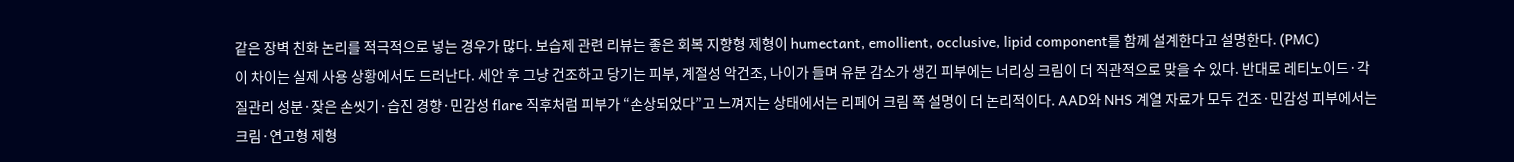같은 장벽 친화 논리를 적극적으로 넣는 경우가 많다. 보습제 관련 리뷰는 좋은 회복 지향형 제형이 humectant, emollient, occlusive, lipid component를 함께 설계한다고 설명한다. (PMC)
이 차이는 실제 사용 상황에서도 드러난다. 세안 후 그냥 건조하고 당기는 피부, 계절성 악건조, 나이가 들며 유분 감소가 생긴 피부에는 너리싱 크림이 더 직관적으로 맞을 수 있다. 반대로 레티노이드·각질관리 성분·잦은 손씻기·습진 경향·민감성 flare 직후처럼 피부가 “손상되었다”고 느껴지는 상태에서는 리페어 크림 쪽 설명이 더 논리적이다. AAD와 NHS 계열 자료가 모두 건조·민감성 피부에서는 크림·연고형 제형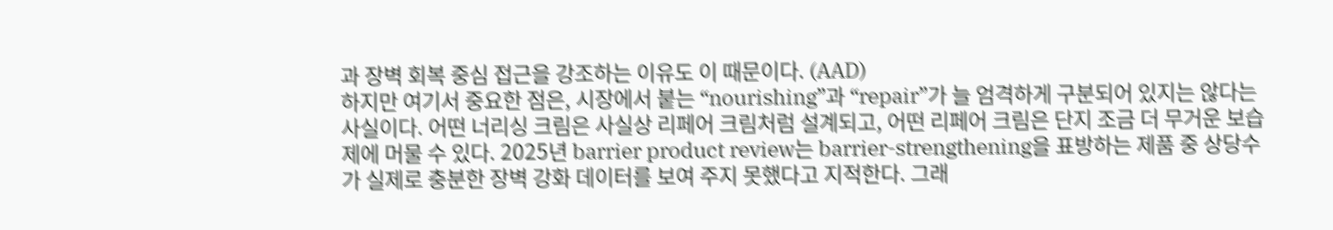과 장벽 회복 중심 접근을 강조하는 이유도 이 때문이다. (AAD)
하지만 여기서 중요한 점은, 시장에서 붙는 “nourishing”과 “repair”가 늘 엄격하게 구분되어 있지는 않다는 사실이다. 어떤 너리싱 크림은 사실상 리페어 크림처럼 설계되고, 어떤 리페어 크림은 단지 조금 더 무거운 보습제에 머물 수 있다. 2025년 barrier product review는 barrier-strengthening을 표방하는 제품 중 상당수가 실제로 충분한 장벽 강화 데이터를 보여 주지 못했다고 지적한다. 그래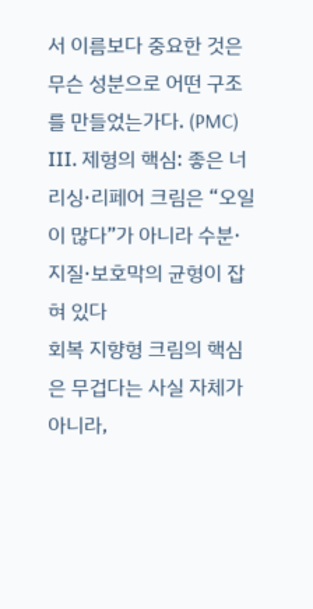서 이름보다 중요한 것은 무슨 성분으로 어떤 구조를 만들었는가다. (PMC)
Ⅲ. 제형의 핵심: 좋은 너리싱·리페어 크림은 “오일이 많다”가 아니라 수분·지질·보호막의 균형이 잡혀 있다
회복 지향형 크림의 핵심은 무겁다는 사실 자체가 아니라,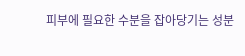피부에 필요한 수분을 잡아당기는 성분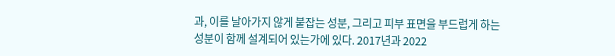과, 이를 날아가지 않게 붙잡는 성분, 그리고 피부 표면을 부드럽게 하는 성분이 함께 설계되어 있는가에 있다. 2017년과 2022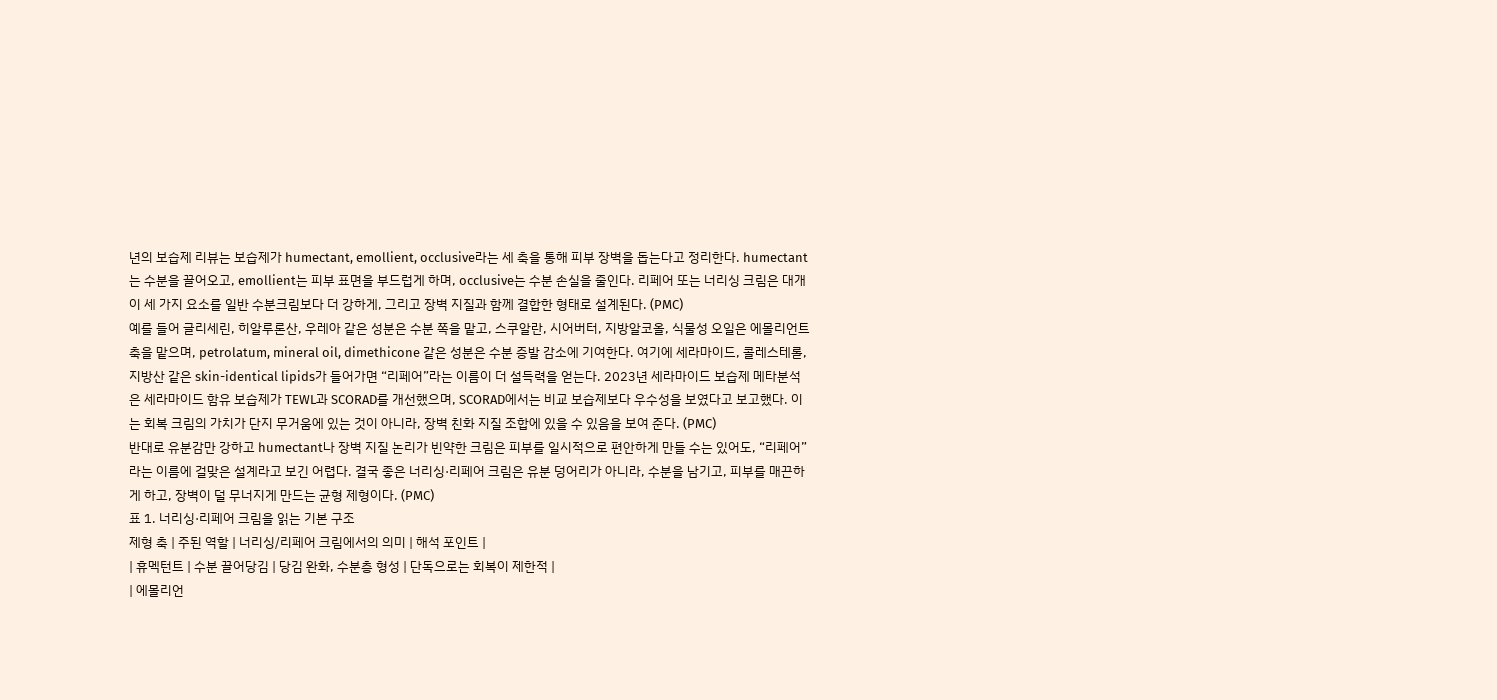년의 보습제 리뷰는 보습제가 humectant, emollient, occlusive라는 세 축을 통해 피부 장벽을 돕는다고 정리한다. humectant는 수분을 끌어오고, emollient는 피부 표면을 부드럽게 하며, occlusive는 수분 손실을 줄인다. 리페어 또는 너리싱 크림은 대개 이 세 가지 요소를 일반 수분크림보다 더 강하게, 그리고 장벽 지질과 함께 결합한 형태로 설계된다. (PMC)
예를 들어 글리세린, 히알루론산, 우레아 같은 성분은 수분 쪽을 맡고, 스쿠알란, 시어버터, 지방알코올, 식물성 오일은 에몰리언트 축을 맡으며, petrolatum, mineral oil, dimethicone 같은 성분은 수분 증발 감소에 기여한다. 여기에 세라마이드, 콜레스테롤, 지방산 같은 skin-identical lipids가 들어가면 “리페어”라는 이름이 더 설득력을 얻는다. 2023년 세라마이드 보습제 메타분석은 세라마이드 함유 보습제가 TEWL과 SCORAD를 개선했으며, SCORAD에서는 비교 보습제보다 우수성을 보였다고 보고했다. 이는 회복 크림의 가치가 단지 무거움에 있는 것이 아니라, 장벽 친화 지질 조합에 있을 수 있음을 보여 준다. (PMC)
반대로 유분감만 강하고 humectant나 장벽 지질 논리가 빈약한 크림은 피부를 일시적으로 편안하게 만들 수는 있어도, “리페어”라는 이름에 걸맞은 설계라고 보긴 어렵다. 결국 좋은 너리싱·리페어 크림은 유분 덩어리가 아니라, 수분을 남기고, 피부를 매끈하게 하고, 장벽이 덜 무너지게 만드는 균형 제형이다. (PMC)
표 1. 너리싱·리페어 크림을 읽는 기본 구조
제형 축 | 주된 역할 | 너리싱/리페어 크림에서의 의미 | 해석 포인트 |
| 휴멕턴트 | 수분 끌어당김 | 당김 완화, 수분층 형성 | 단독으로는 회복이 제한적 |
| 에몰리언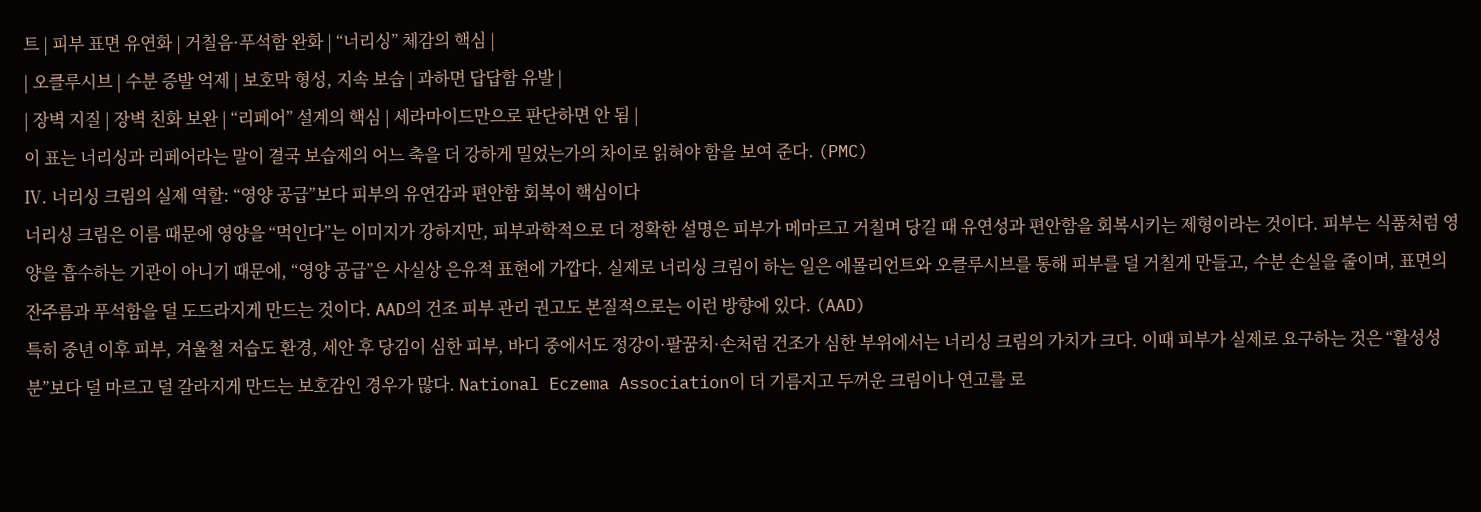트 | 피부 표면 유연화 | 거칠음·푸석함 완화 | “너리싱” 체감의 핵심 |
| 오클루시브 | 수분 증발 억제 | 보호막 형성, 지속 보습 | 과하면 답답함 유발 |
| 장벽 지질 | 장벽 친화 보완 | “리페어” 설계의 핵심 | 세라마이드만으로 판단하면 안 됨 |
이 표는 너리싱과 리페어라는 말이 결국 보습제의 어느 축을 더 강하게 밀었는가의 차이로 읽혀야 함을 보여 준다. (PMC)
Ⅳ. 너리싱 크림의 실제 역할: “영양 공급”보다 피부의 유연감과 편안함 회복이 핵심이다
너리싱 크림은 이름 때문에 영양을 “먹인다”는 이미지가 강하지만, 피부과학적으로 더 정확한 설명은 피부가 메마르고 거칠며 당길 때 유연성과 편안함을 회복시키는 제형이라는 것이다. 피부는 식품처럼 영양을 흡수하는 기관이 아니기 때문에, “영양 공급”은 사실상 은유적 표현에 가깝다. 실제로 너리싱 크림이 하는 일은 에몰리언트와 오클루시브를 통해 피부를 덜 거칠게 만들고, 수분 손실을 줄이며, 표면의 잔주름과 푸석함을 덜 도드라지게 만드는 것이다. AAD의 건조 피부 관리 권고도 본질적으로는 이런 방향에 있다. (AAD)
특히 중년 이후 피부, 겨울철 저습도 환경, 세안 후 당김이 심한 피부, 바디 중에서도 정강이·팔꿈치·손처럼 건조가 심한 부위에서는 너리싱 크림의 가치가 크다. 이때 피부가 실제로 요구하는 것은 “활성성분”보다 덜 마르고 덜 갈라지게 만드는 보호감인 경우가 많다. National Eczema Association이 더 기름지고 두꺼운 크림이나 연고를 로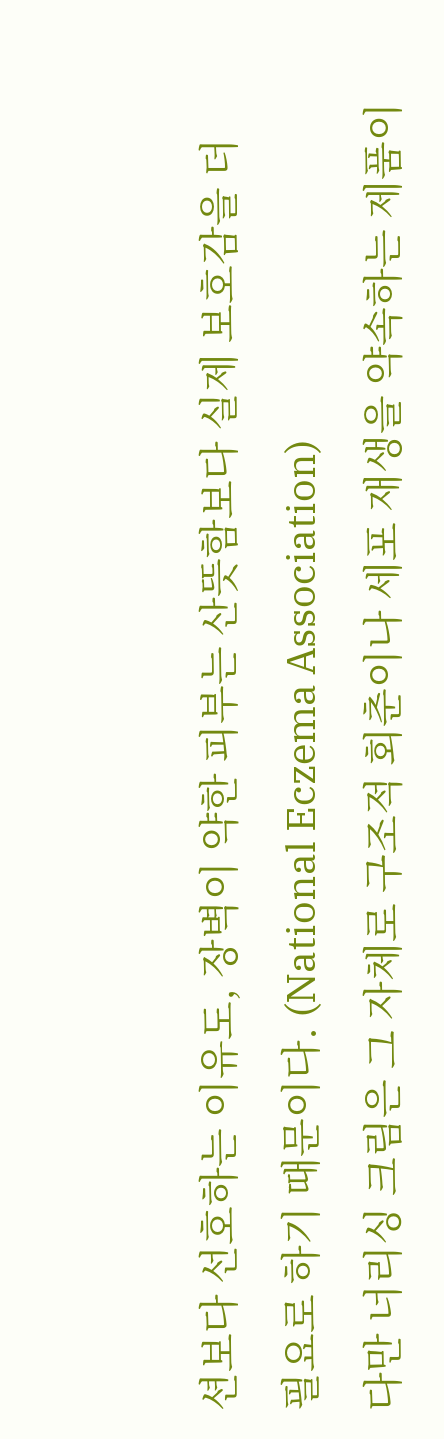션보다 선호하는 이유도, 장벽이 약한 피부는 산뜻함보다 실제 보호감을 더 필요로 하기 때문이다. (National Eczema Association)
다만 너리싱 크림은 그 자체로 구조적 회춘이나 세포 재생을 약속하는 제품이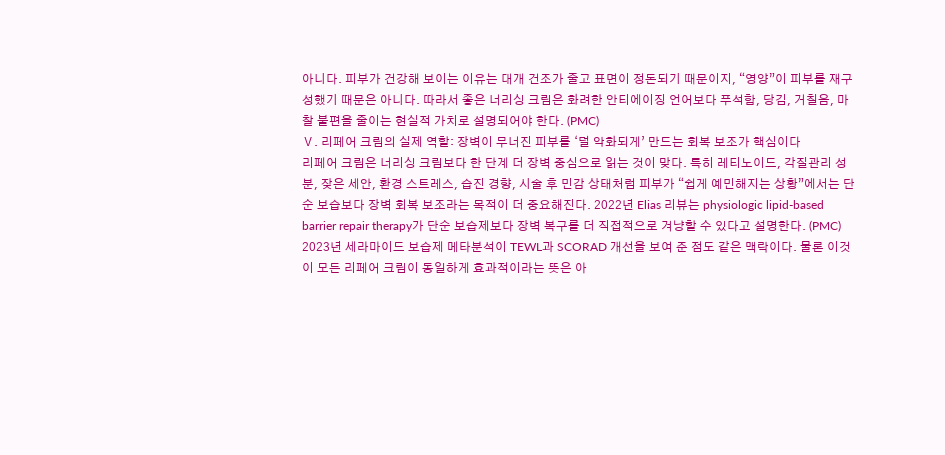아니다. 피부가 건강해 보이는 이유는 대개 건조가 줄고 표면이 정돈되기 때문이지, “영양”이 피부를 재구성했기 때문은 아니다. 따라서 좋은 너리싱 크림은 화려한 안티에이징 언어보다 푸석함, 당김, 거칠음, 마찰 불편을 줄이는 현실적 가치로 설명되어야 한다. (PMC)
Ⅴ. 리페어 크림의 실제 역할: 장벽이 무너진 피부를 ‘덜 악화되게’ 만드는 회복 보조가 핵심이다
리페어 크림은 너리싱 크림보다 한 단계 더 장벽 중심으로 읽는 것이 맞다. 특히 레티노이드, 각질관리 성분, 잦은 세안, 환경 스트레스, 습진 경향, 시술 후 민감 상태처럼 피부가 “쉽게 예민해지는 상황”에서는 단순 보습보다 장벽 회복 보조라는 목적이 더 중요해진다. 2022년 Elias 리뷰는 physiologic lipid-based barrier repair therapy가 단순 보습제보다 장벽 복구를 더 직접적으로 겨냥할 수 있다고 설명한다. (PMC)
2023년 세라마이드 보습제 메타분석이 TEWL과 SCORAD 개선을 보여 준 점도 같은 맥락이다. 물론 이것이 모든 리페어 크림이 동일하게 효과적이라는 뜻은 아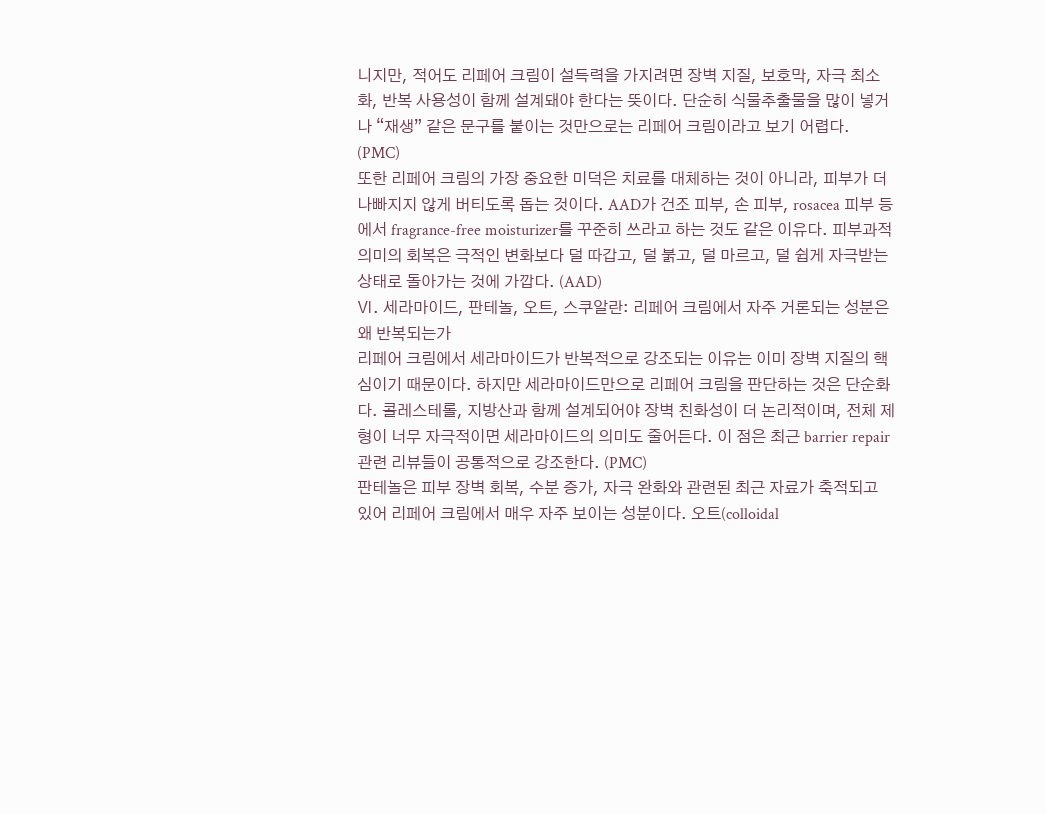니지만, 적어도 리페어 크림이 설득력을 가지려면 장벽 지질, 보호막, 자극 최소화, 반복 사용성이 함께 설계돼야 한다는 뜻이다. 단순히 식물추출물을 많이 넣거나 “재생” 같은 문구를 붙이는 것만으로는 리페어 크림이라고 보기 어렵다. (PMC)
또한 리페어 크림의 가장 중요한 미덕은 치료를 대체하는 것이 아니라, 피부가 더 나빠지지 않게 버티도록 돕는 것이다. AAD가 건조 피부, 손 피부, rosacea 피부 등에서 fragrance-free moisturizer를 꾸준히 쓰라고 하는 것도 같은 이유다. 피부과적 의미의 회복은 극적인 변화보다 덜 따갑고, 덜 붉고, 덜 마르고, 덜 쉽게 자극받는 상태로 돌아가는 것에 가깝다. (AAD)
Ⅵ. 세라마이드, 판테놀, 오트, 스쿠알란: 리페어 크림에서 자주 거론되는 성분은 왜 반복되는가
리페어 크림에서 세라마이드가 반복적으로 강조되는 이유는 이미 장벽 지질의 핵심이기 때문이다. 하지만 세라마이드만으로 리페어 크림을 판단하는 것은 단순화다. 콜레스테롤, 지방산과 함께 설계되어야 장벽 친화성이 더 논리적이며, 전체 제형이 너무 자극적이면 세라마이드의 의미도 줄어든다. 이 점은 최근 barrier repair 관련 리뷰들이 공통적으로 강조한다. (PMC)
판테놀은 피부 장벽 회복, 수분 증가, 자극 완화와 관련된 최근 자료가 축적되고 있어 리페어 크림에서 매우 자주 보이는 성분이다. 오트(colloidal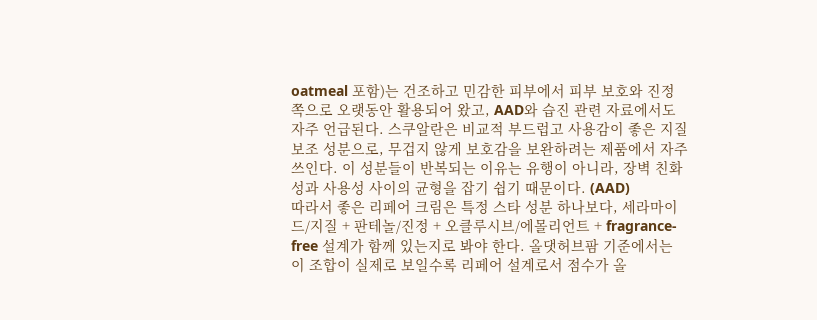oatmeal 포함)는 건조하고 민감한 피부에서 피부 보호와 진정 쪽으로 오랫동안 활용되어 왔고, AAD와 습진 관련 자료에서도 자주 언급된다. 스쿠알란은 비교적 부드럽고 사용감이 좋은 지질 보조 성분으로, 무겁지 않게 보호감을 보완하려는 제품에서 자주 쓰인다. 이 성분들이 반복되는 이유는 유행이 아니라, 장벽 친화성과 사용성 사이의 균형을 잡기 쉽기 때문이다. (AAD)
따라서 좋은 리페어 크림은 특정 스타 성분 하나보다, 세라마이드/지질 + 판테놀/진정 + 오클루시브/에몰리언트 + fragrance-free 설계가 함께 있는지로 봐야 한다. 올댓허브팜 기준에서는 이 조합이 실제로 보일수록 리페어 설계로서 점수가 올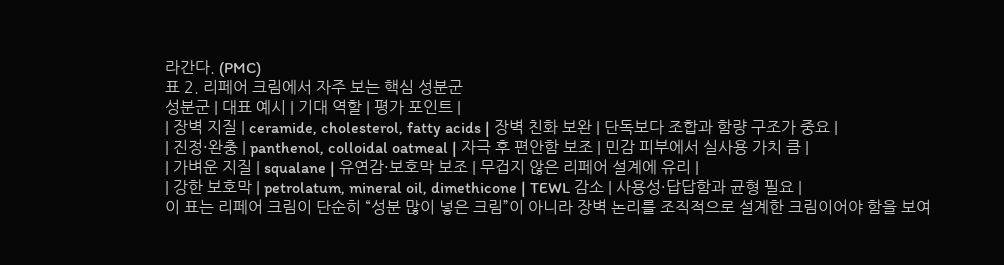라간다. (PMC)
표 2. 리페어 크림에서 자주 보는 핵심 성분군
성분군 | 대표 예시 | 기대 역할 | 평가 포인트 |
| 장벽 지질 | ceramide, cholesterol, fatty acids | 장벽 친화 보완 | 단독보다 조합과 함량 구조가 중요 |
| 진정·완충 | panthenol, colloidal oatmeal | 자극 후 편안함 보조 | 민감 피부에서 실사용 가치 큼 |
| 가벼운 지질 | squalane | 유연감·보호막 보조 | 무겁지 않은 리페어 설계에 유리 |
| 강한 보호막 | petrolatum, mineral oil, dimethicone | TEWL 감소 | 사용성·답답함과 균형 필요 |
이 표는 리페어 크림이 단순히 “성분 많이 넣은 크림”이 아니라 장벽 논리를 조직적으로 설계한 크림이어야 함을 보여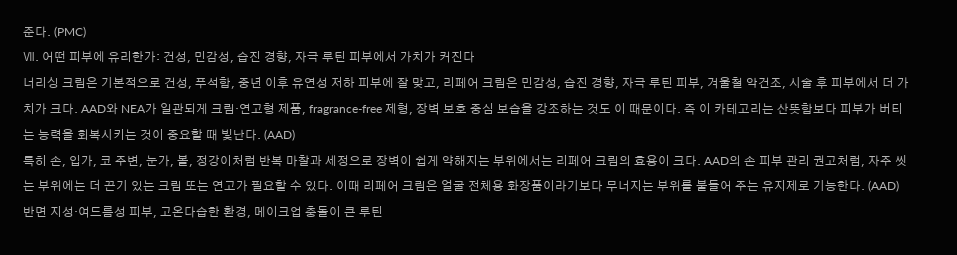준다. (PMC)
Ⅶ. 어떤 피부에 유리한가: 건성, 민감성, 습진 경향, 자극 루틴 피부에서 가치가 커진다
너리싱 크림은 기본적으로 건성, 푸석함, 중년 이후 유연성 저하 피부에 잘 맞고, 리페어 크림은 민감성, 습진 경향, 자극 루틴 피부, 겨울철 악건조, 시술 후 피부에서 더 가치가 크다. AAD와 NEA가 일관되게 크림·연고형 제품, fragrance-free 제형, 장벽 보호 중심 보습을 강조하는 것도 이 때문이다. 즉 이 카테고리는 산뜻함보다 피부가 버티는 능력을 회복시키는 것이 중요할 때 빛난다. (AAD)
특히 손, 입가, 코 주변, 눈가, 볼, 정강이처럼 반복 마찰과 세정으로 장벽이 쉽게 약해지는 부위에서는 리페어 크림의 효용이 크다. AAD의 손 피부 관리 권고처럼, 자주 씻는 부위에는 더 끈기 있는 크림 또는 연고가 필요할 수 있다. 이때 리페어 크림은 얼굴 전체용 화장품이라기보다 무너지는 부위를 붙들어 주는 유지제로 기능한다. (AAD)
반면 지성·여드름성 피부, 고온다습한 환경, 메이크업 충돌이 큰 루틴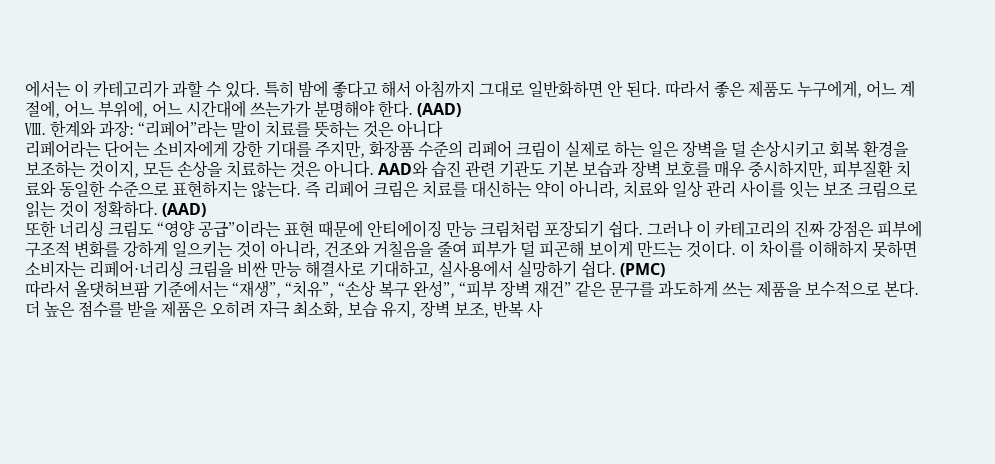에서는 이 카테고리가 과할 수 있다. 특히 밤에 좋다고 해서 아침까지 그대로 일반화하면 안 된다. 따라서 좋은 제품도 누구에게, 어느 계절에, 어느 부위에, 어느 시간대에 쓰는가가 분명해야 한다. (AAD)
Ⅷ. 한계와 과장: “리페어”라는 말이 치료를 뜻하는 것은 아니다
리페어라는 단어는 소비자에게 강한 기대를 주지만, 화장품 수준의 리페어 크림이 실제로 하는 일은 장벽을 덜 손상시키고 회복 환경을 보조하는 것이지, 모든 손상을 치료하는 것은 아니다. AAD와 습진 관련 기관도 기본 보습과 장벽 보호를 매우 중시하지만, 피부질환 치료와 동일한 수준으로 표현하지는 않는다. 즉 리페어 크림은 치료를 대신하는 약이 아니라, 치료와 일상 관리 사이를 잇는 보조 크림으로 읽는 것이 정확하다. (AAD)
또한 너리싱 크림도 “영양 공급”이라는 표현 때문에 안티에이징 만능 크림처럼 포장되기 쉽다. 그러나 이 카테고리의 진짜 강점은 피부에 구조적 변화를 강하게 일으키는 것이 아니라, 건조와 거칠음을 줄여 피부가 덜 피곤해 보이게 만드는 것이다. 이 차이를 이해하지 못하면 소비자는 리페어·너리싱 크림을 비싼 만능 해결사로 기대하고, 실사용에서 실망하기 쉽다. (PMC)
따라서 올댓허브팜 기준에서는 “재생”, “치유”, “손상 복구 완성”, “피부 장벽 재건” 같은 문구를 과도하게 쓰는 제품을 보수적으로 본다. 더 높은 점수를 받을 제품은 오히려 자극 최소화, 보습 유지, 장벽 보조, 반복 사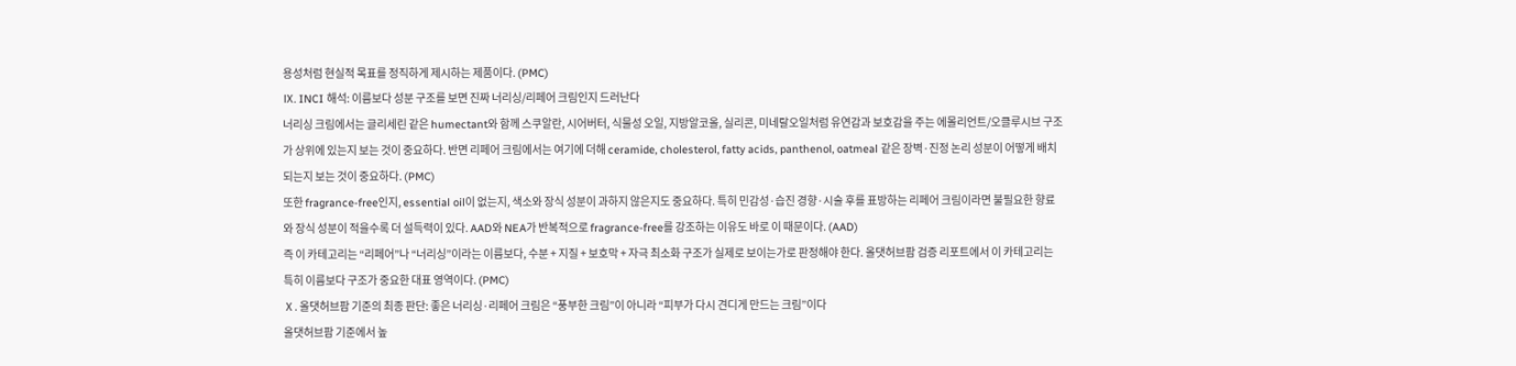용성처럼 현실적 목표를 정직하게 제시하는 제품이다. (PMC)
Ⅸ. INCI 해석: 이름보다 성분 구조를 보면 진짜 너리싱/리페어 크림인지 드러난다
너리싱 크림에서는 글리세린 같은 humectant와 함께 스쿠알란, 시어버터, 식물성 오일, 지방알코올, 실리콘, 미네랄오일처럼 유연감과 보호감을 주는 에몰리언트/오클루시브 구조가 상위에 있는지 보는 것이 중요하다. 반면 리페어 크림에서는 여기에 더해 ceramide, cholesterol, fatty acids, panthenol, oatmeal 같은 장벽·진정 논리 성분이 어떻게 배치되는지 보는 것이 중요하다. (PMC)
또한 fragrance-free인지, essential oil이 없는지, 색소와 장식 성분이 과하지 않은지도 중요하다. 특히 민감성·습진 경향·시술 후를 표방하는 리페어 크림이라면 불필요한 향료와 장식 성분이 적을수록 더 설득력이 있다. AAD와 NEA가 반복적으로 fragrance-free를 강조하는 이유도 바로 이 때문이다. (AAD)
즉 이 카테고리는 “리페어”나 “너리싱”이라는 이름보다, 수분 + 지질 + 보호막 + 자극 최소화 구조가 실제로 보이는가로 판정해야 한다. 올댓허브팜 검증 리포트에서 이 카테고리는 특히 이름보다 구조가 중요한 대표 영역이다. (PMC)
Ⅹ. 올댓허브팜 기준의 최종 판단: 좋은 너리싱·리페어 크림은 “풍부한 크림”이 아니라 “피부가 다시 견디게 만드는 크림”이다
올댓허브팜 기준에서 높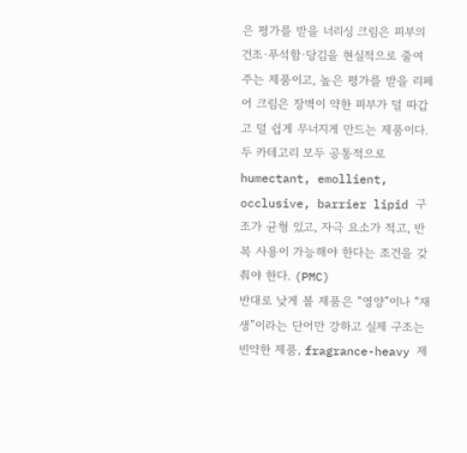은 평가를 받을 너리싱 크림은 피부의 건조·푸석함·당김을 현실적으로 줄여 주는 제품이고, 높은 평가를 받을 리페어 크림은 장벽이 약한 피부가 덜 따갑고 덜 쉽게 무너지게 만드는 제품이다. 두 카테고리 모두 공통적으로 humectant, emollient, occlusive, barrier lipid 구조가 균형 있고, 자극 요소가 적고, 반복 사용이 가능해야 한다는 조건을 갖춰야 한다. (PMC)
반대로 낮게 볼 제품은 “영양”이나 “재생”이라는 단어만 강하고 실제 구조는 빈약한 제품, fragrance-heavy 제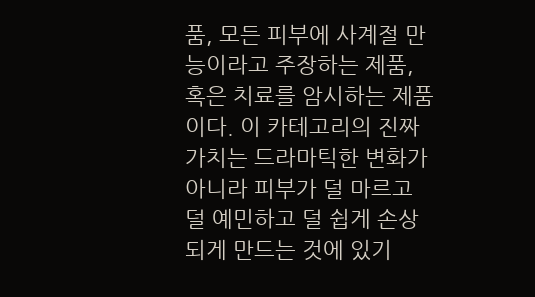품, 모든 피부에 사계절 만능이라고 주장하는 제품, 혹은 치료를 암시하는 제품이다. 이 카테고리의 진짜 가치는 드라마틱한 변화가 아니라 피부가 덜 마르고 덜 예민하고 덜 쉽게 손상되게 만드는 것에 있기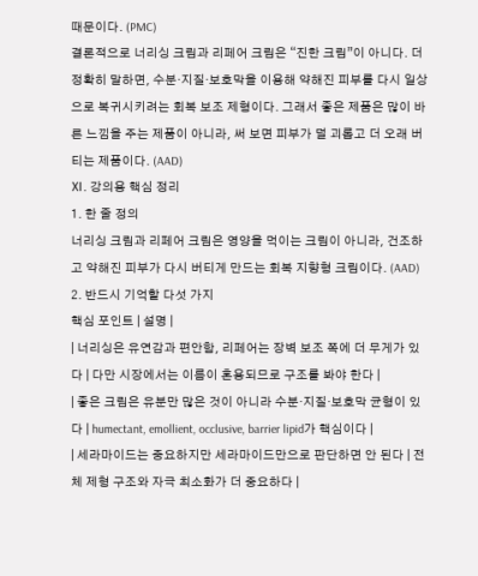때문이다. (PMC)
결론적으로 너리싱 크림과 리페어 크림은 “진한 크림”이 아니다. 더 정확히 말하면, 수분·지질·보호막을 이용해 약해진 피부를 다시 일상으로 복귀시키려는 회복 보조 제형이다. 그래서 좋은 제품은 많이 바른 느낌을 주는 제품이 아니라, 써 보면 피부가 덜 괴롭고 더 오래 버티는 제품이다. (AAD)
Ⅺ. 강의용 핵심 정리
1. 한 줄 정의
너리싱 크림과 리페어 크림은 영양을 먹이는 크림이 아니라, 건조하고 약해진 피부가 다시 버티게 만드는 회복 지향형 크림이다. (AAD)
2. 반드시 기억할 다섯 가지
핵심 포인트 | 설명 |
| 너리싱은 유연감과 편안함, 리페어는 장벽 보조 쪽에 더 무게가 있다 | 다만 시장에서는 이름이 혼용되므로 구조를 봐야 한다 |
| 좋은 크림은 유분만 많은 것이 아니라 수분·지질·보호막 균형이 있다 | humectant, emollient, occlusive, barrier lipid가 핵심이다 |
| 세라마이드는 중요하지만 세라마이드만으로 판단하면 안 된다 | 전체 제형 구조와 자극 최소화가 더 중요하다 |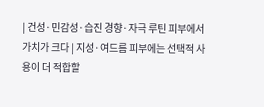| 건성·민감성·습진 경향·자극 루틴 피부에서 가치가 크다 | 지성·여드름 피부에는 선택적 사용이 더 적합할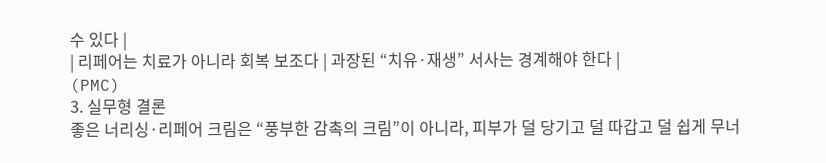수 있다 |
| 리페어는 치료가 아니라 회복 보조다 | 과장된 “치유·재생” 서사는 경계해야 한다 |
(PMC)
3. 실무형 결론
좋은 너리싱·리페어 크림은 “풍부한 감촉의 크림”이 아니라, 피부가 덜 당기고 덜 따갑고 덜 쉽게 무너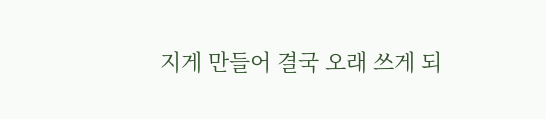지게 만들어 결국 오래 쓰게 되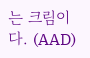는 크림이다. (AAD)